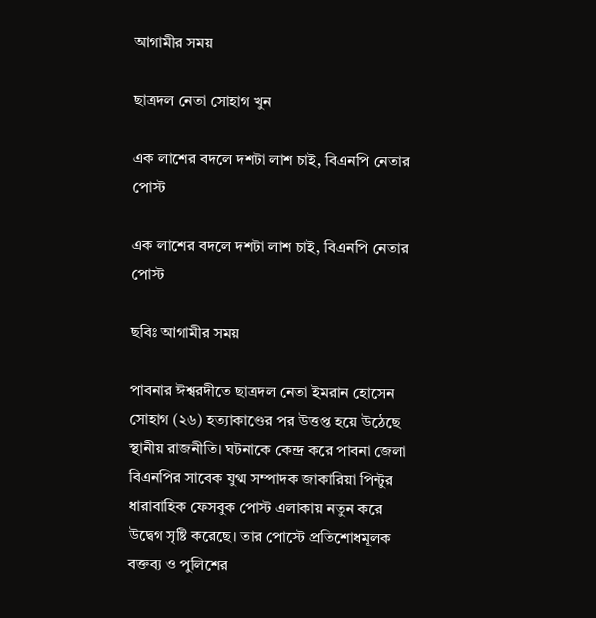আগামীর সময়

ছাত্রদল নেতা সোহাগ খুন

এক লাশের বদলে দশটা লাশ চাই, বিএনপি নেতার পোস্ট

এক লাশের বদলে দশটা লাশ চাই, বিএনপি নেতার পোস্ট

ছবিঃ আগামীর সময়

পাবনার ঈশ্বরদীতে ছাত্রদল নেতা ইমরান হোসেন সোহাগ (২৬) হত্যাকাণ্ডের পর উত্তপ্ত হয়ে উঠেছে স্থানীয় রাজনীতি। ঘটনাকে কেন্দ্র করে পাবনা জেলা বিএনপির সাবেক যুগ্ম সম্পাদক জাকারিয়া পিন্টুর ধারাবাহিক ফেসবুক পোস্ট এলাকায় নতুন করে উদ্বেগ সৃষ্টি করেছে। তার পোস্টে প্রতিশোধমূলক বক্তব্য ও পুলিশের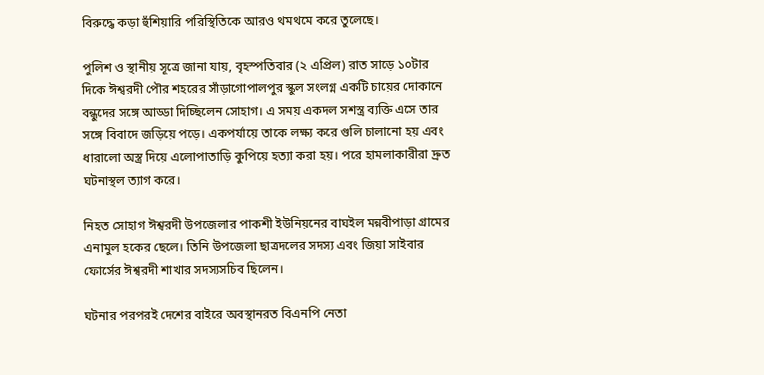বিরুদ্ধে কড়া হুঁশিয়ারি পরিস্থিতিকে আরও থমথমে করে তুলেছে।

পুলিশ ও স্থানীয় সূত্রে জানা যায়, বৃহস্পতিবার (২ এপ্রিল) রাত সাড়ে ১০টার দিকে ঈশ্বরদী পৌর শহরের সাঁড়াগোপালপুর স্কুল সংলগ্ন একটি চায়ের দোকানে বন্ধুদের সঙ্গে আড্ডা দিচ্ছিলেন সোহাগ। এ সময় একদল সশস্ত্র ব্যক্তি এসে তার সঙ্গে বিবাদে জড়িয়ে পড়ে। একপর্যায়ে তাকে লক্ষ্য করে গুলি চালানো হয় এবং ধারালো অস্ত্র দিয়ে এলোপাতাড়ি কুপিয়ে হত্যা করা হয়। পরে হামলাকারীরা দ্রুত ঘটনাস্থল ত্যাগ করে।

নিহত সোহাগ ঈশ্বরদী উপজেলার পাকশী ইউনিয়নের বাঘইল মন্নবীপাড়া গ্রামের এনামুল হকের ছেলে। তিনি উপজেলা ছাত্রদলের সদস্য এবং জিয়া সাইবার ফোর্সের ঈশ্বরদী শাখার সদস্যসচিব ছিলেন।

ঘটনার পরপরই দেশের বাইরে অবস্থানরত বিএনপি নেতা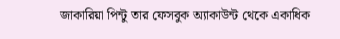জাকারিয়া পিন্টু তার ফেসবুক অ্যাকাউন্ট থেকে একাধিক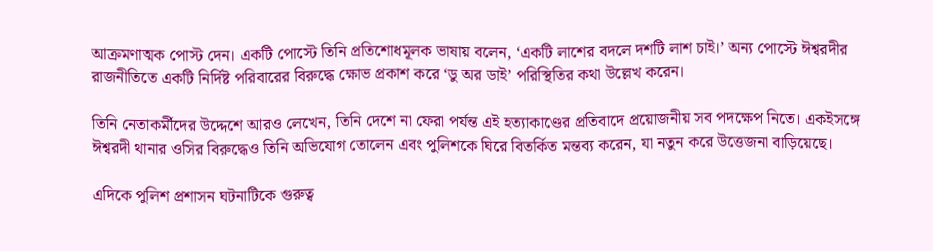আক্রমণাত্মক পোস্ট দেন। একটি পোস্টে তিনি প্রতিশোধমূলক ভাষায় বলেন, ‘একটি লাশের বদলে দশটি লাশ চাই।’ অন্য পোস্টে ঈশ্বরদীর রাজনীতিতে একটি নির্দিষ্ট পরিবারের বিরুদ্ধে ক্ষোভ প্রকাশ করে ‘ডু অর ডাই’ পরিস্থিতির কথা উল্লেখ করেন।

তিনি নেতাকর্মীদের উদ্দেশে আরও লেখেন, তিনি দেশে না ফেরা পর্যন্ত এই হত্যাকাণ্ডের প্রতিবাদে প্রয়োজনীয় সব পদক্ষেপ নিতে। একইসঙ্গে ঈশ্বরদী থানার ওসির বিরুদ্ধেও তিনি অভিযোগ তোলেন এবং পুলিশকে ঘিরে বিতর্কিত মন্তব্য করেন, যা নতুন করে উত্তেজনা বাড়িয়েছে।

এদিকে পুলিশ প্রশাসন ঘটনাটিকে গুরুত্ব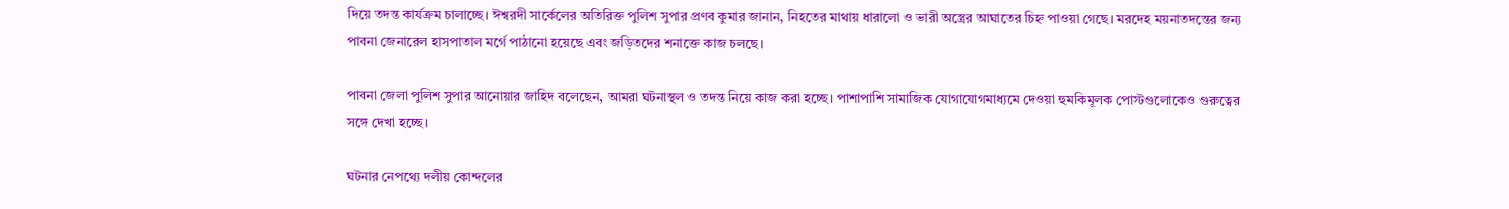দিয়ে তদন্ত কার্যক্রম চালাচ্ছে। ঈশ্বরদী সার্কেলের অতিরিক্ত পুলিশ সুপার প্রণব কুমার জানান, নিহতের মাথায় ধারালো ও ভারী অস্ত্রের আঘাতের চিহ্ন পাওয়া গেছে। মরদেহ ময়নাতদন্তের জন্য পাবনা জেনারেল হাসপাতাল মর্গে পাঠানো হয়েছে এবং জড়িতদের শনাক্তে কাজ চলছে।

পাবনা জেলা পুলিশ সুপার আনোয়ার জাহিদ বলেছেন, আমরা ঘটনাস্থল ও তদন্ত নিয়ে কাজ করা হচ্ছে। পাশাপাশি সামাজিক যোগাযোগমাধ্যমে দেওয়া হুমকিমূলক পোস্টগুলোকেও গুরুত্বের সঙ্গে দেখা হচ্ছে।

ঘটনার নেপথ্যে দলীয় কোন্দলের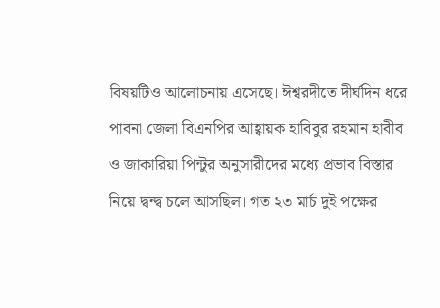বিষয়টিও আলোচনায় এসেছে। ঈশ্বরদীতে দীর্ঘদিন ধরে পাবনা জেলা বিএনপির আহ্বায়ক হাবিবুর রহমান হাবীব ও জাকারিয়া পিন্টুর অনুসারীদের মধ্যে প্রভাব বিস্তার নিয়ে দ্বন্দ্ব চলে আসছিল। গত ২৩ মার্চ দুই পক্ষের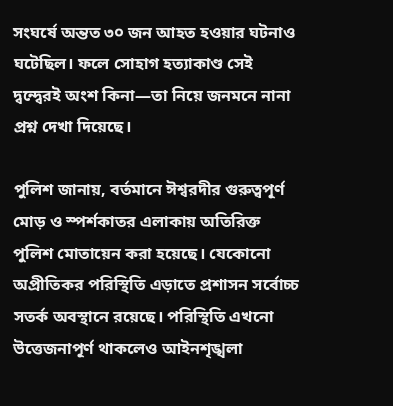সংঘর্ষে অন্তত ৩০ জন আহত হওয়ার ঘটনাও ঘটেছিল। ফলে সোহাগ হত্যাকাণ্ড সেই দ্বন্দ্বেরই অংশ কিনা—তা নিয়ে জনমনে নানা প্রশ্ন দেখা দিয়েছে।

পুলিশ জানায়, বর্তমানে ঈশ্বরদীর গুরুত্বপূর্ণ মোড় ও স্পর্শকাতর এলাকায় অতিরিক্ত পুলিশ মোতায়েন করা হয়েছে। যেকোনো অপ্রীতিকর পরিস্থিতি এড়াতে প্রশাসন সর্বোচ্চ সতর্ক অবস্থানে রয়েছে। পরিস্থিতি এখনো উত্তেজনাপূর্ণ থাকলেও আইনশৃঙ্খলা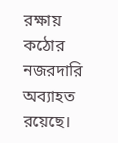রক্ষায় কঠোর নজরদারি অব্যাহত রয়েছে।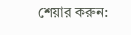শেয়ার করুন: